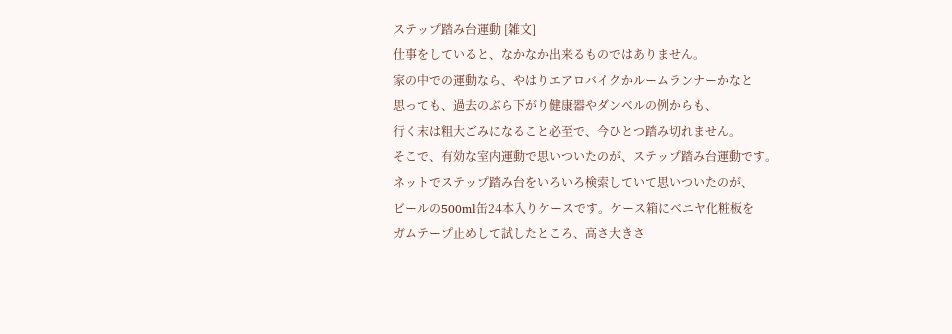ステップ踏み台運動 [雑文]
仕事をしていると、なかなか出来るものではありません。
家の中での運動なら、やはりエアロバイクかルームランナーかなと
思っても、過去のぶら下がり健康器やダンベルの例からも、
行く末は粗大ごみになること必至で、今ひとつ踏み切れません。
そこで、有効な室内運動で思いついたのが、ステップ踏み台運動です。
ネットでステップ踏み台をいろいろ検索していて思いついたのが、
ビールの500ml缶24本入りケースです。ケース箱にベニヤ化粧板を
ガムテープ止めして試したところ、高さ大きさ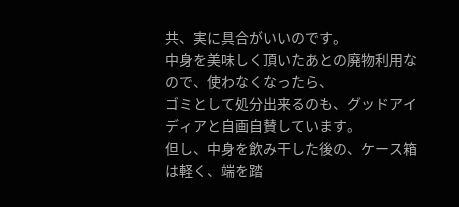共、実に具合がいいのです。
中身を美味しく頂いたあとの廃物利用なので、使わなくなったら、
ゴミとして処分出来るのも、グッドアイディアと自画自賛しています。
但し、中身を飲み干した後の、ケース箱は軽く、端を踏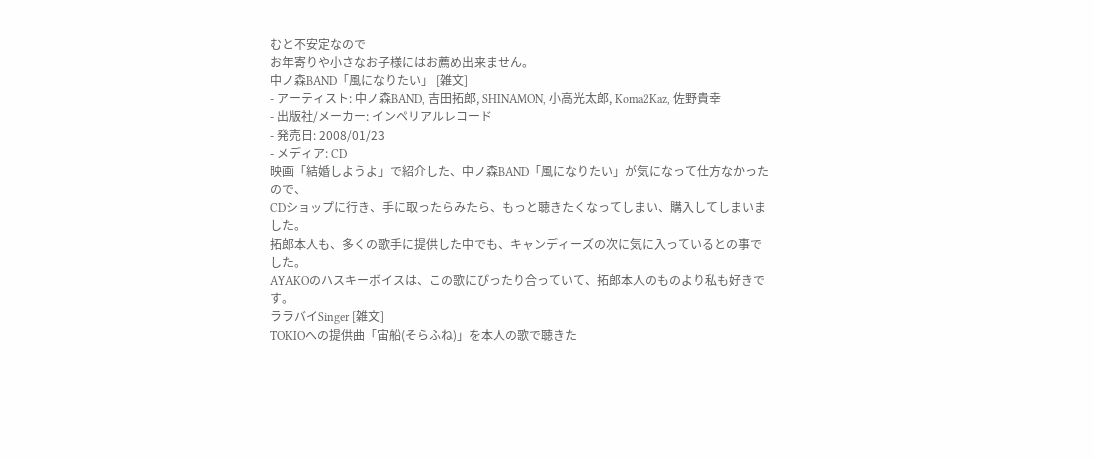むと不安定なので
お年寄りや小さなお子様にはお薦め出来ません。
中ノ森BAND「風になりたい」 [雑文]
- アーティスト: 中ノ森BAND, 吉田拓郎, SHINAMON, 小高光太郎, Koma2Kaz, 佐野貴幸
- 出版社/メーカー: インペリアルレコード
- 発売日: 2008/01/23
- メディア: CD
映画「結婚しようよ」で紹介した、中ノ森BAND「風になりたい」が気になって仕方なかったので、
CDショップに行き、手に取ったらみたら、もっと聴きたくなってしまい、購入してしまいました。
拓郎本人も、多くの歌手に提供した中でも、キャンディーズの次に気に入っているとの事でした。
AYAKOのハスキーボイスは、この歌にぴったり合っていて、拓郎本人のものより私も好きです。
ララバイSinger [雑文]
TOKIOへの提供曲「宙船(そらふね)」を本人の歌で聴きた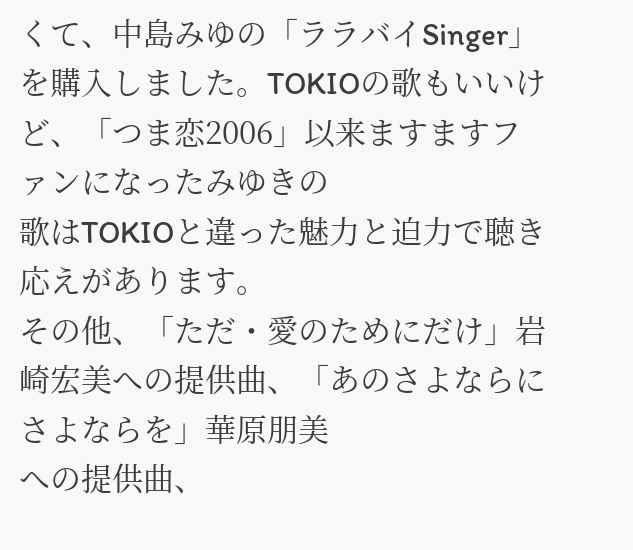くて、中島みゆの「ララバイSinger」
を購入しました。TOKIOの歌もいいけど、「つま恋2006」以来ますますファンになったみゆきの
歌はTOKIOと違った魅力と迫力で聴き応えがあります。
その他、「ただ・愛のためにだけ」岩崎宏美への提供曲、「あのさよならにさよならを」華原朋美
への提供曲、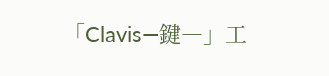「Clavis―鍵―」工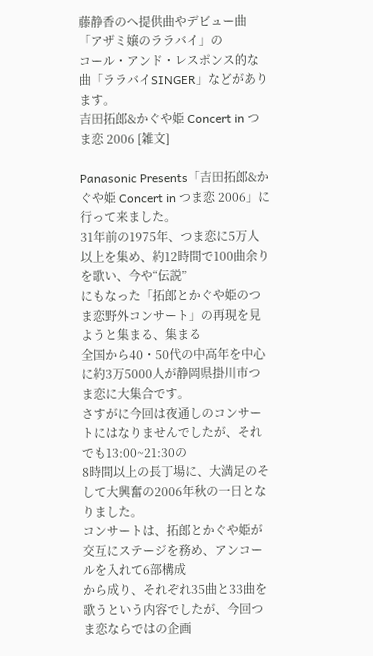藤静香のへ提供曲やデビュー曲「アザミ嬢のララバイ」の
コール・アンド・レスポンス的な曲「ララバイSINGER」などがあります。
吉田拓郎&かぐや姫 Concert in つま恋 2006 [雑文]

Panasonic Presents「吉田拓郎&かぐや姫 Concert in つま恋 2006」に行って来ました。
31年前の1975年、つま恋に5万人以上を集め、約12時間で100曲余りを歌い、今や“伝説”
にもなった「拓郎とかぐや姫のつま恋野外コンサート」の再現を見ようと集まる、集まる
全国から40・50代の中高年を中心に約3万5000人が静岡県掛川市つま恋に大集合です。
さすがに今回は夜通しのコンサートにはなりませんでしたが、それでも13:00~21:30の
8時間以上の長丁場に、大満足のそして大興奮の2006年秋の一日となりました。
コンサートは、拓郎とかぐや姫が交互にステージを務め、アンコールを入れて6部構成
から成り、それぞれ35曲と33曲を歌うという内容でしたが、今回つま恋ならではの企画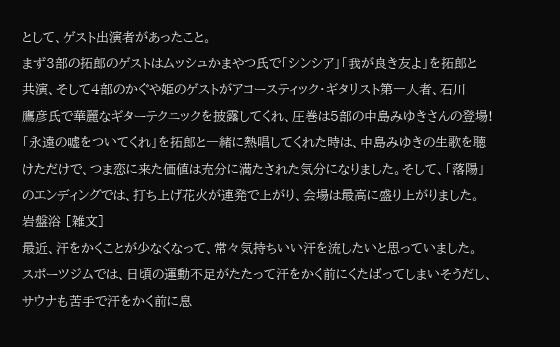として、ゲスト出演者があったこと。
まず3部の拓郎のゲストはムッシュかまやつ氏で「シンシア」「我が良き友よ」を拓郎と
共演、そして4部のかぐや姫のゲストがアコースティック・ギタリスト第一人者、石川
鷹彦氏で華麗なギターテクニックを披露してくれ、圧巻は5部の中島みゆきさんの登場!
「永遠の嘘をついてくれ」を拓郎と一緒に熱唱してくれた時は、中島みゆきの生歌を聴
けただけで、つま恋に来た価値は充分に満たされた気分になりました。そして、「落陽」
のエンディングでは、打ち上げ花火が連発で上がり、会場は最高に盛り上がりました。
岩盤浴 [雑文]
最近、汗をかくことが少なくなって、常々気持ちいい汗を流したいと思っていました。
スポーツジムでは、日頃の運動不足がたたって汗をかく前にくたばってしまいそうだし、
サウナも苦手で汗をかく前に息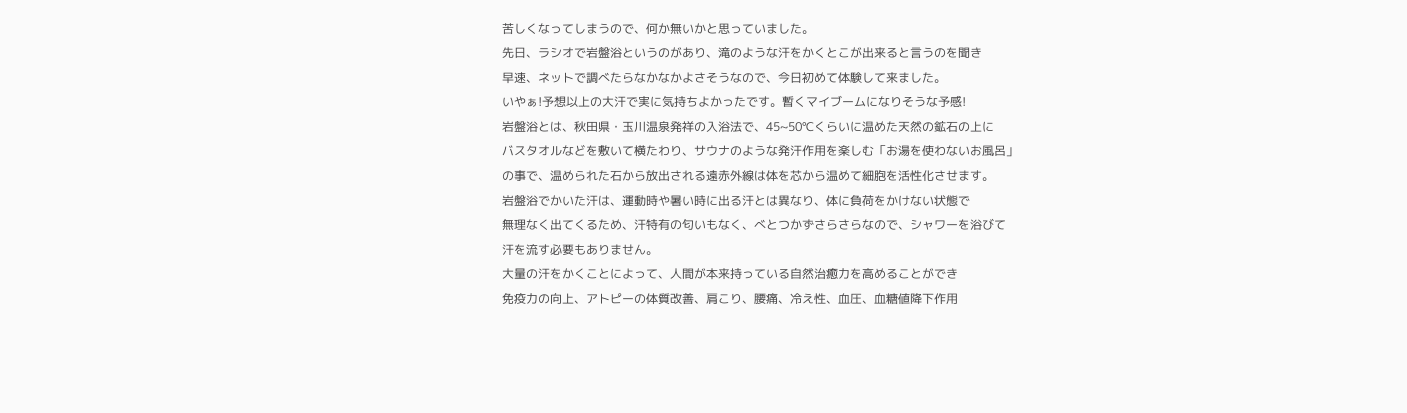苦しくなってしまうので、何か無いかと思っていました。
先日、ラシオで岩盤浴というのがあり、滝のような汗をかくとこが出来ると言うのを聞き
早速、ネットで調べたらなかなかよさそうなので、今日初めて体験して来ました。
いやぁ!予想以上の大汗で実に気持ちよかったです。暫くマイブームになりそうな予感!
岩盤浴とは、秋田県・玉川温泉発祥の入浴法で、45~50℃くらいに温めた天然の鉱石の上に
バスタオルなどを敷いて横たわり、サウナのような発汗作用を楽しむ「お湯を使わないお風呂」
の事で、温められた石から放出される遠赤外線は体を芯から温めて細胞を活性化させます。
岩盤浴でかいた汗は、運動時や暑い時に出る汗とは異なり、体に負荷をかけない状態で
無理なく出てくるため、汗特有の匂いもなく、べとつかずさらさらなので、シャワーを浴びて
汗を流す必要もありません。
大量の汗をかくことによって、人間が本来持っている自然治癒力を高めることができ
免疫力の向上、アトピーの体質改善、肩こり、腰痛、冷え性、血圧、血糖値降下作用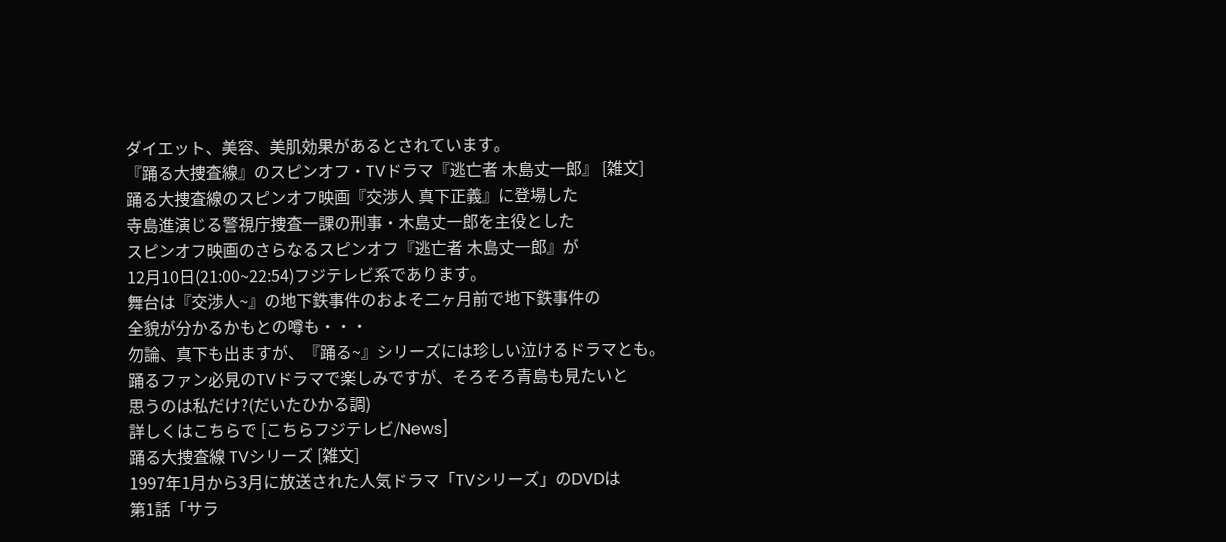ダイエット、美容、美肌効果があるとされています。
『踊る大捜査線』のスピンオフ・TVドラマ『逃亡者 木島丈一郎』 [雑文]
踊る大捜査線のスピンオフ映画『交渉人 真下正義』に登場した
寺島進演じる警視庁捜査一課の刑事・木島丈一郎を主役とした
スピンオフ映画のさらなるスピンオフ『逃亡者 木島丈一郎』が
12月10日(21:00~22:54)フジテレビ系であります。
舞台は『交渉人~』の地下鉄事件のおよそ二ヶ月前で地下鉄事件の
全貌が分かるかもとの噂も・・・
勿論、真下も出ますが、『踊る~』シリーズには珍しい泣けるドラマとも。
踊るファン必見のTVドラマで楽しみですが、そろそろ青島も見たいと
思うのは私だけ?(だいたひかる調)
詳しくはこちらで [こちらフジテレビ/News]
踊る大捜査線 TVシリーズ [雑文]
1997年1月から3月に放送された人気ドラマ「TVシリーズ」のDVDは
第1話「サラ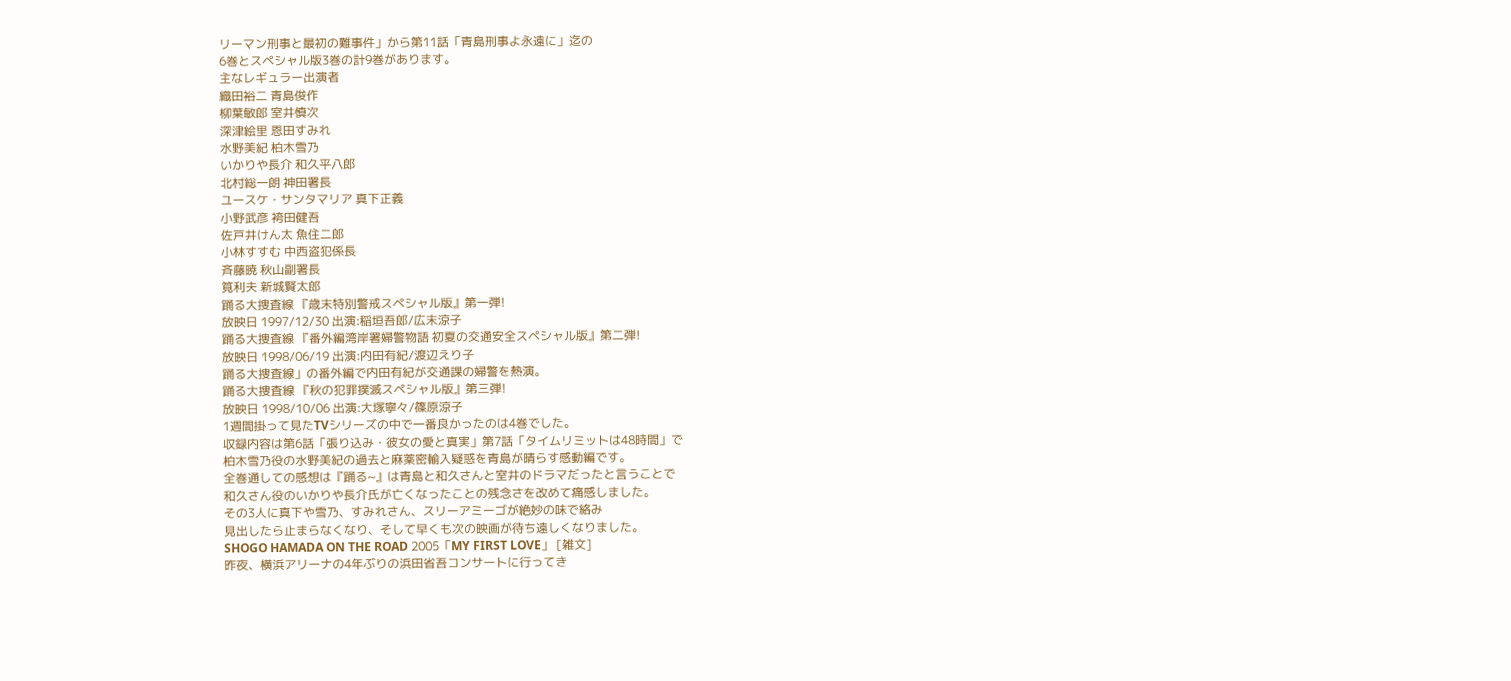リーマン刑事と最初の難事件」から第11話「青島刑事よ永遠に」迄の
6巻とスペシャル版3巻の計9巻があります。
主なレギュラー出演者
織田裕二 青島俊作
柳葉敏郎 室井慎次
深津絵里 恩田すみれ
水野美紀 柏木雪乃
いかりや長介 和久平八郎
北村総一朗 神田署長
ユースケ・サンタマリア 真下正義
小野武彦 袴田健吾
佐戸井けん太 魚住二郎
小林すすむ 中西盗犯係長
斉藤暁 秋山副署長
筧利夫 新城賢太郎
踊る大捜査線 『歳末特別警戒スペシャル版』第一弾!
放映日 1997/12/30 出演:稲垣吾郎/広末涼子
踊る大捜査線 『番外編湾岸署婦警物語 初夏の交通安全スペシャル版』第二弾!
放映日 1998/06/19 出演:内田有紀/渡辺えり子
踊る大捜査線」の番外編で内田有紀が交通課の婦警を熱演。
踊る大捜査線 『秋の犯罪撲滅スペシャル版』第三弾!
放映日 1998/10/06 出演:大塚寧々/篠原涼子
1週間掛って見たTVシリーズの中で一番良かったのは4巻でした。
収録内容は第6話「張り込み・彼女の愛と真実」第7話「タイムリミットは48時間」で
柏木雪乃役の水野美紀の過去と麻薬密輸入疑惑を青島が晴らす感動編です。
全巻通しての感想は『踊る~』は青島と和久さんと室井のドラマだったと言うことで
和久さん役のいかりや長介氏が亡くなったことの残念さを改めて痛感しました。
その3人に真下や雪乃、すみれさん、スリーアミーゴが絶妙の味で絡み
見出したら止まらなくなり、そして早くも次の映画が待ち遠しくなりました。
SHOGO HAMADA ON THE ROAD 2005「MY FIRST LOVE」 [雑文]
昨夜、横浜アリーナの4年ぶりの浜田省吾コンサートに行ってき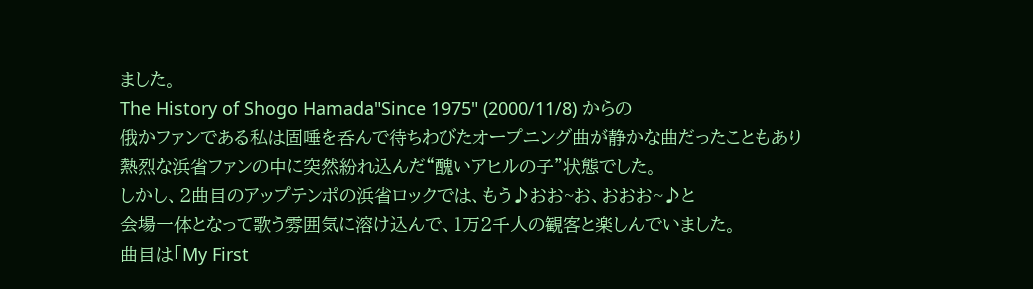ました。
The History of Shogo Hamada"Since 1975" (2000/11/8) からの
俄かファンである私は固唾を呑んで待ちわびたオープニング曲が静かな曲だったこともあり
熱烈な浜省ファンの中に突然紛れ込んだ“醜いアヒルの子”状態でした。
しかし、2曲目のアップテンポの浜省ロックでは、もう♪おお~お、おおお~♪と
会場一体となって歌う雰囲気に溶け込んで、1万2千人の観客と楽しんでいました。
曲目は「My First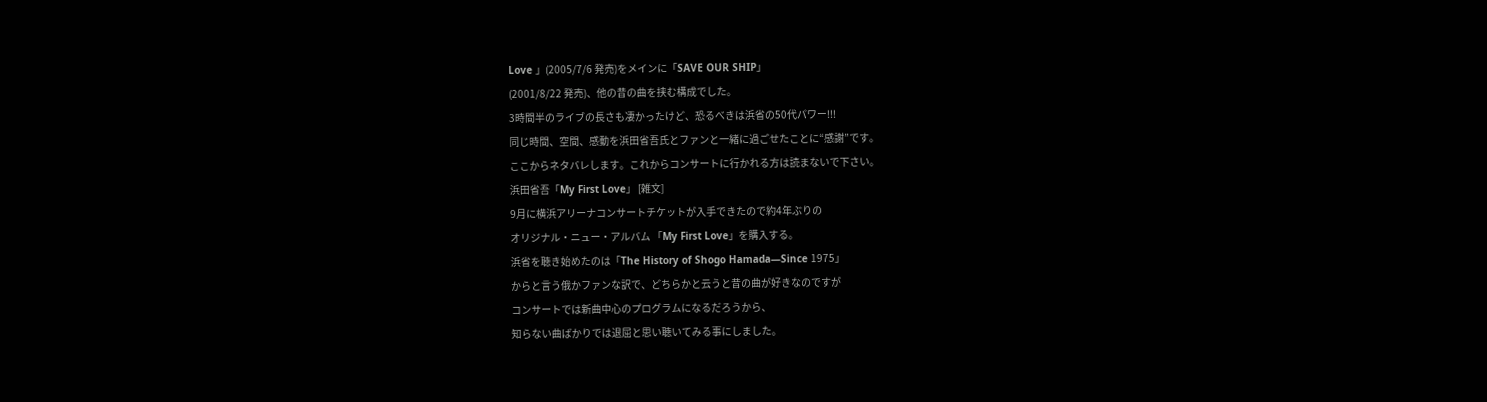Love 」(2005/7/6 発売)をメインに「SAVE OUR SHIP」
(2001/8/22 発売)、他の昔の曲を挟む構成でした。
3時間半のライブの長さも凄かったけど、恐るべきは浜省の50代パワー!!!
同じ時間、空間、感動を浜田省吾氏とファンと一緒に過ごせたことに“感謝”です。
ここからネタバレします。これからコンサートに行かれる方は読まないで下さい。
浜田省吾「My First Love」 [雑文]
9月に横浜アリーナコンサートチケットが入手できたので約4年ぶりの
オリジナル・ニュー・アルバム 「My First Love」を購入する。
浜省を聴き始めたのは「The History of Shogo Hamada―Since 1975」
からと言う俄かファンな訳で、どちらかと云うと昔の曲が好きなのですが
コンサートでは新曲中心のプログラムになるだろうから、
知らない曲ばかりでは退屈と思い聴いてみる事にしました。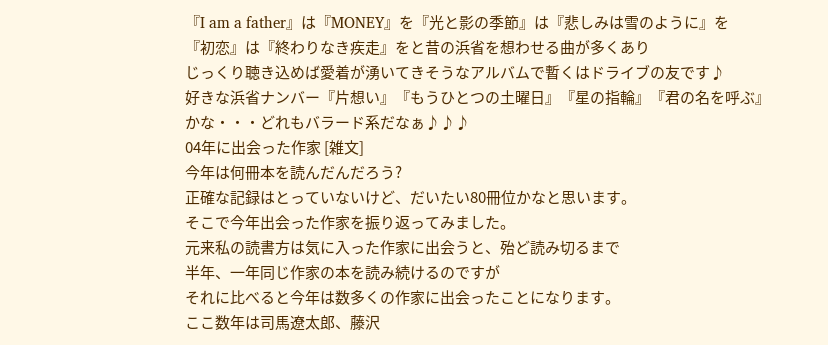『I am a father』は『MONEY』を『光と影の季節』は『悲しみは雪のように』を
『初恋』は『終わりなき疾走』をと昔の浜省を想わせる曲が多くあり
じっくり聴き込めば愛着が湧いてきそうなアルバムで暫くはドライブの友です♪
好きな浜省ナンバー『片想い』『もうひとつの土曜日』『星の指輪』『君の名を呼ぶ』
かな・・・どれもバラード系だなぁ♪♪♪
04年に出会った作家 [雑文]
今年は何冊本を読んだんだろう?
正確な記録はとっていないけど、だいたい80冊位かなと思います。
そこで今年出会った作家を振り返ってみました。
元来私の読書方は気に入った作家に出会うと、殆ど読み切るまで
半年、一年同じ作家の本を読み続けるのですが
それに比べると今年は数多くの作家に出会ったことになります。
ここ数年は司馬遼太郎、藤沢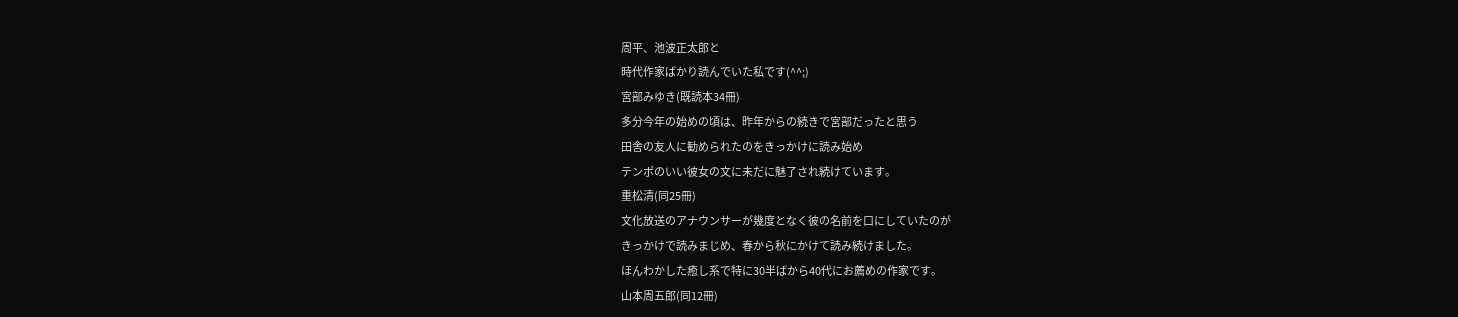周平、池波正太郎と
時代作家ばかり読んでいた私です(^^;)
宮部みゆき(既読本34冊)
多分今年の始めの頃は、昨年からの続きで宮部だったと思う
田舎の友人に勧められたのをきっかけに読み始め
テンポのいい彼女の文に未だに魅了され続けています。
重松清(同25冊)
文化放送のアナウンサーが幾度となく彼の名前を口にしていたのが
きっかけで読みまじめ、春から秋にかけて読み続けました。
ほんわかした癒し系で特に30半ばから40代にお薦めの作家です。
山本周五郎(同12冊)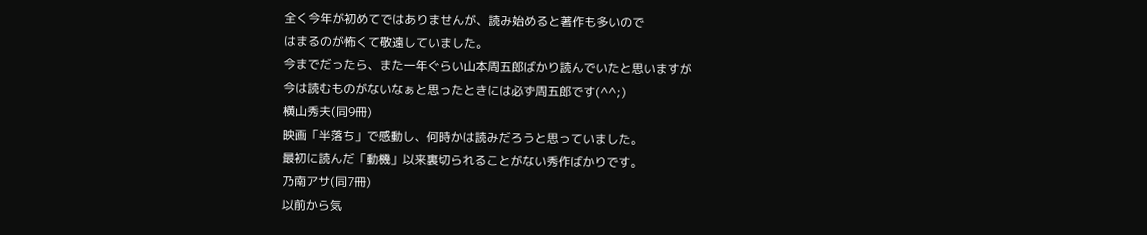全く今年が初めてではありませんが、読み始めると著作も多いので
はまるのが怖くて敬遠していました。
今までだったら、また一年ぐらい山本周五郎ばかり読んでいたと思いますが
今は読むものがないなぁと思ったときには必ず周五郎です(^^;)
横山秀夫(同9冊)
映画「半落ち」で感動し、何時かは読みだろうと思っていました。
最初に読んだ「動機」以来裏切られることがない秀作ばかりです。
乃南アサ(同7冊)
以前から気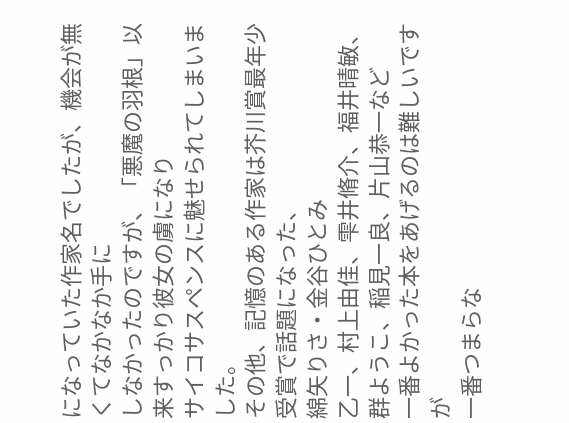になっていた作家名でしたが、機会が無くてなかなか手に
しなかったのですが、「悪魔の羽根」以来すっかり彼女の虜になり
サイコサスペンスに魅せられてしまいました。
その他、記憶のある作家は芥川賞最年少受賞で話題になった、
綿矢りさ・金谷ひとみ
乙一、村上由佳、雫井脩介、福井晴敏、群ようこ、稲見一良、片山恭一など
一番よかった本をあげるのは難しいですが
一番つまらな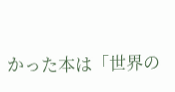かった本は「世界の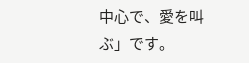中心で、愛を叫ぶ」です。